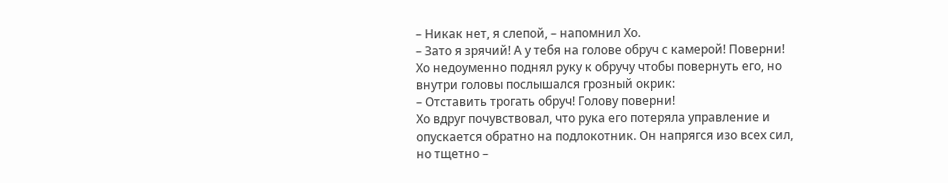– Никак нет, я слепой, – напомнил Хо.
– Зато я зрячий! А у тебя на голове обруч с камерой! Поверни!
Хо недоуменно поднял руку к обручу чтобы повернуть его, но внутри головы послышался грозный окрик:
– Отставить трогать обруч! Голову поверни!
Хо вдруг почувствовал, что рука его потеряла управление и опускается обратно на подлокотник. Он напрягся изо всех сил, но тщетно –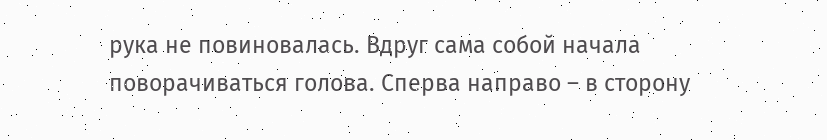рука не повиновалась. Вдруг сама собой начала поворачиваться голова. Сперва направо – в сторону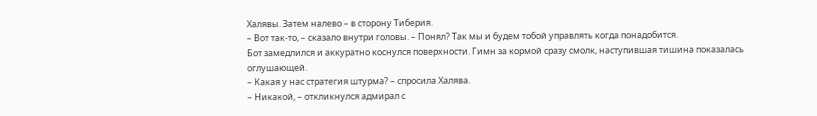Халявы. Затем налево – в сторону Тиберия.
– Вот так-то, – сказало внутри головы. – Понял? Так мы и будем тобой управлять когда понадобится.
Бот замедлился и аккуратно коснулся поверхности. Гимн за кормой сразу смолк, наступившая тишина показалась оглушающей.
– Какая у нас стратегия штурма? – спросила Халява.
– Никакой, – откликнулся адмирал с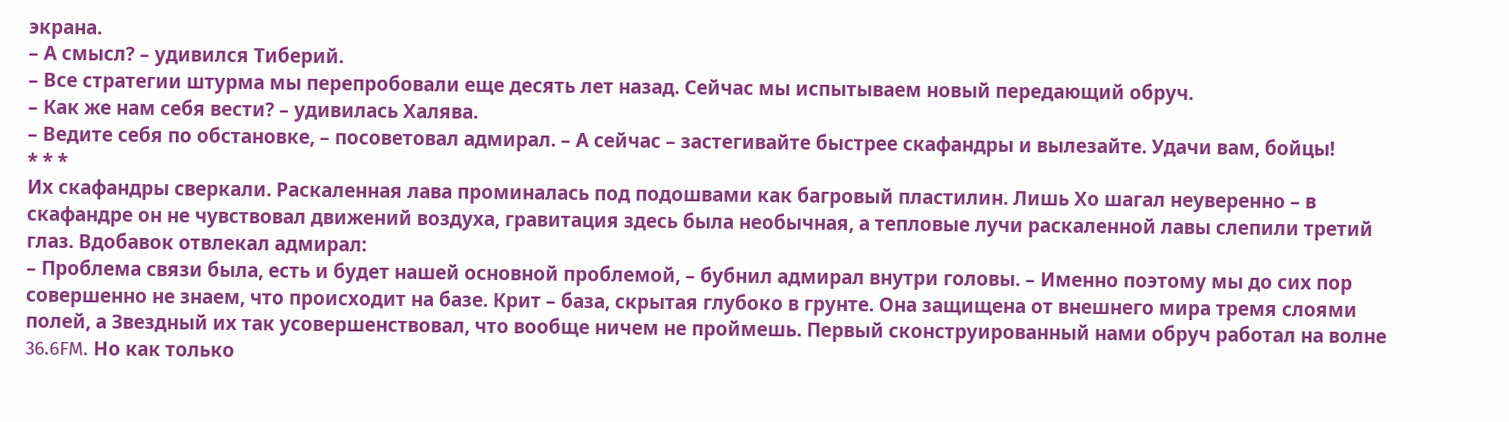экрана.
– А смысл? – удивился Тиберий.
– Все стратегии штурма мы перепробовали еще десять лет назад. Сейчас мы испытываем новый передающий обруч.
– Как же нам себя вести? – удивилась Халява.
– Ведите себя по обстановке, – посоветовал адмирал. – А сейчас – застегивайте быстрее скафандры и вылезайте. Удачи вам, бойцы!
* * *
Их скафандры сверкали. Раскаленная лава проминалась под подошвами как багровый пластилин. Лишь Хо шагал неуверенно – в скафандре он не чувствовал движений воздуха, гравитация здесь была необычная, а тепловые лучи раскаленной лавы слепили третий глаз. Вдобавок отвлекал адмирал:
– Проблема связи была, есть и будет нашей основной проблемой, – бубнил адмирал внутри головы. – Именно поэтому мы до сих пор совершенно не знаем, что происходит на базе. Крит – база, скрытая глубоко в грунте. Она защищена от внешнего мира тремя слоями полей, а Звездный их так усовершенствовал, что вообще ничем не проймешь. Первый сконструированный нами обруч работал на волне 36.6FM. Но как только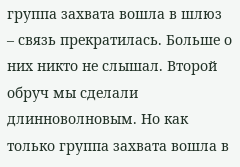группа захвата вошла в шлюз – связь прекратилась. Больше о них никто не слышал. Второй обруч мы сделали длинноволновым. Но как только группа захвата вошла в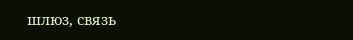шлюз, связь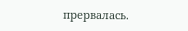прервалась.